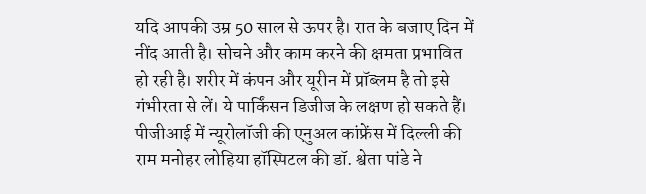यदि आपकी उम्र 50 साल से ऊपर है। रात के बजाए दिन में नींद आती है। सोचने और काम करने की क्षमता प्रभावित हो रही है। शरीर में कंपन और यूरीन में प्रॉब्लम है तो इसे गंभीरता से लें। ये पार्किंसन डिजीज के लक्षण हो सकते हैं।
पीजीआई में न्यूरोलॉजी की एनुअल कांफ्रेंस में दिल्ली की राम मनोहर लोहिया हॉस्पिटल की डॉ. श्वेता पांडे ने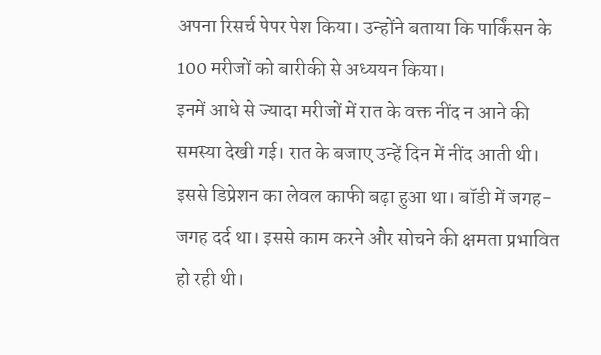अपना रिसर्च पेपर पेश किया। उन्होंने बताया कि पार्किंसन के 100 मरीजों को बारीकी से अध्ययन किया।
इनमें आधे से ज्यादा मरीजों में रात के वक्त नींद न आने की समस्या देखी गई। रात के बजाए उन्हें दिन में नींद आती थी। इससे डिप्रेशन का लेवल काफी बढ़ा हुआ था। बॉडी में जगह-जगह दर्द था। इससे काम करने और सोचने की क्षमता प्रभावित हो रही थी।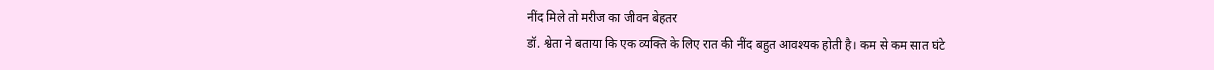नींद मिले तो मरीज का जीवन बेहतर
डॉ. श्वेता ने बताया कि एक व्यक्ति के लिए रात की नींद बहुत आवश्यक होती है। कम से कम सात घंटे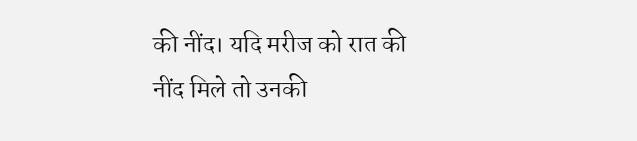की नींद। यदि मरीज को रात की नींद मिले तो उनकी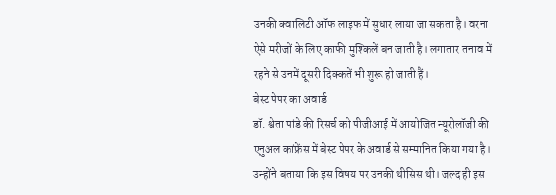उनकी क्वालिटी ऑफ लाइफ में सुधार लाया जा सकता है। वरना ऐसे मरीजों के लिए काफी मुश्किलें बन जाती है। लगातार तनाव में रहने से उनमें दूसरी दिक्कतें भी शुरू हो जाती हैं।
बेस्ट पेपर का अवार्ड
डॉ. श्वेता पांडे की रिसर्च को पीजीआई में आयोजित न्यूरोलॉजी की एनुअल कांफ्रेंस में बेस्ट पेपर के अवार्ड से सम्मानित किया गया है। उन्होंने बताया कि इस विषय पर उनकी थीसिस थी। जल्द ही इस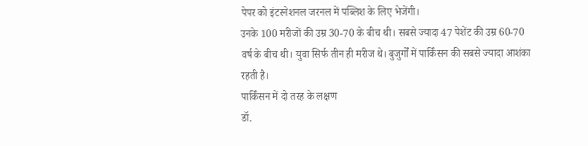पेपर को इंटरनेशनल जरनल में पब्लिश के लिए भेजेंगी।
उनके 100 मरीजों की उम्र 30-70 के बीच थी। सबसे ज्यादा 47 पेशेंट की उम्र 60-70 वर्ष के बीच थी। युवा सिर्फ तीन ही मरीज थे। बुजुर्गों में पार्किंसन की सबसे ज्यादा आशंका रहती है।
पार्किंसन में दो तरह के लक्षण
डॉ.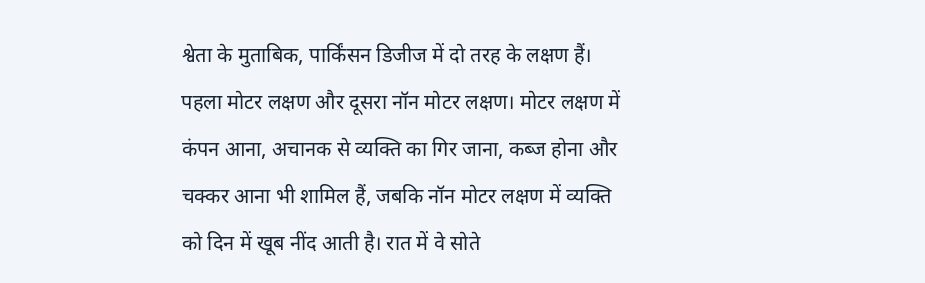श्वेता के मुताबिक, पार्किंसन डिजीज में दो तरह के लक्षण हैं। पहला मोटर लक्षण और दूसरा नॉन मोटर लक्षण। मोटर लक्षण में कंपन आना, अचानक से व्यक्ति का गिर जाना, कब्ज होना और चक्कर आना भी शामिल हैं, जबकि नॉन मोटर लक्षण में व्यक्ति को दिन में खूब नींद आती है। रात में वे सोते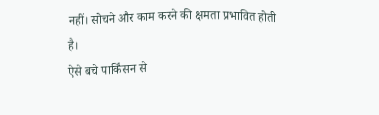नहीं। सोचने और काम करने की क्षमता प्रभावित होती है।
ऐसे बचे पार्किंसन से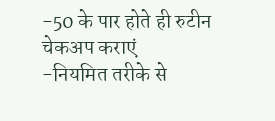-50 के पार होते ही रुटीन चेकअप कराएं
-नियमित तरीके से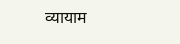व्यायाम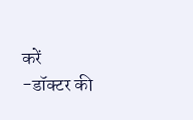करें
-डॉक्टर की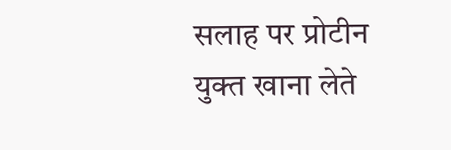सलाह पर प्रोटीन युक्त खाना लेते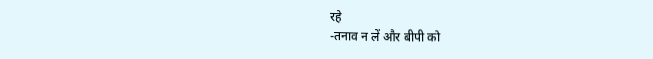रहे
-तनाव न लें और बीपी को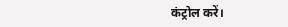कंट्रोल करें।